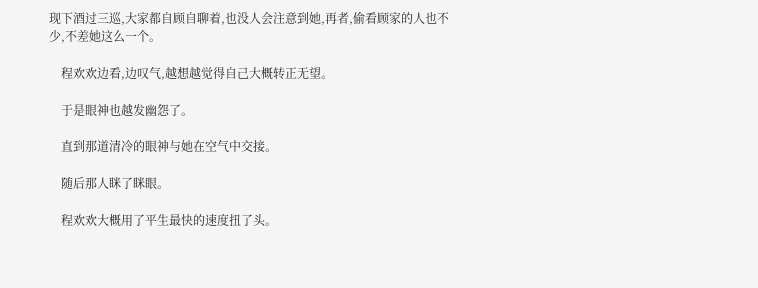现下酒过三巡,大家都自顾自聊着,也没人会注意到她,再者,偷看顾家的人也不少,不差她这么一个。

    程欢欢边看,边叹气,越想越觉得自己大概转正无望。

    于是眼神也越发幽怨了。

    直到那道清冷的眼神与她在空气中交接。

    随后那人眯了眯眼。

    程欢欢大概用了平生最快的速度扭了头。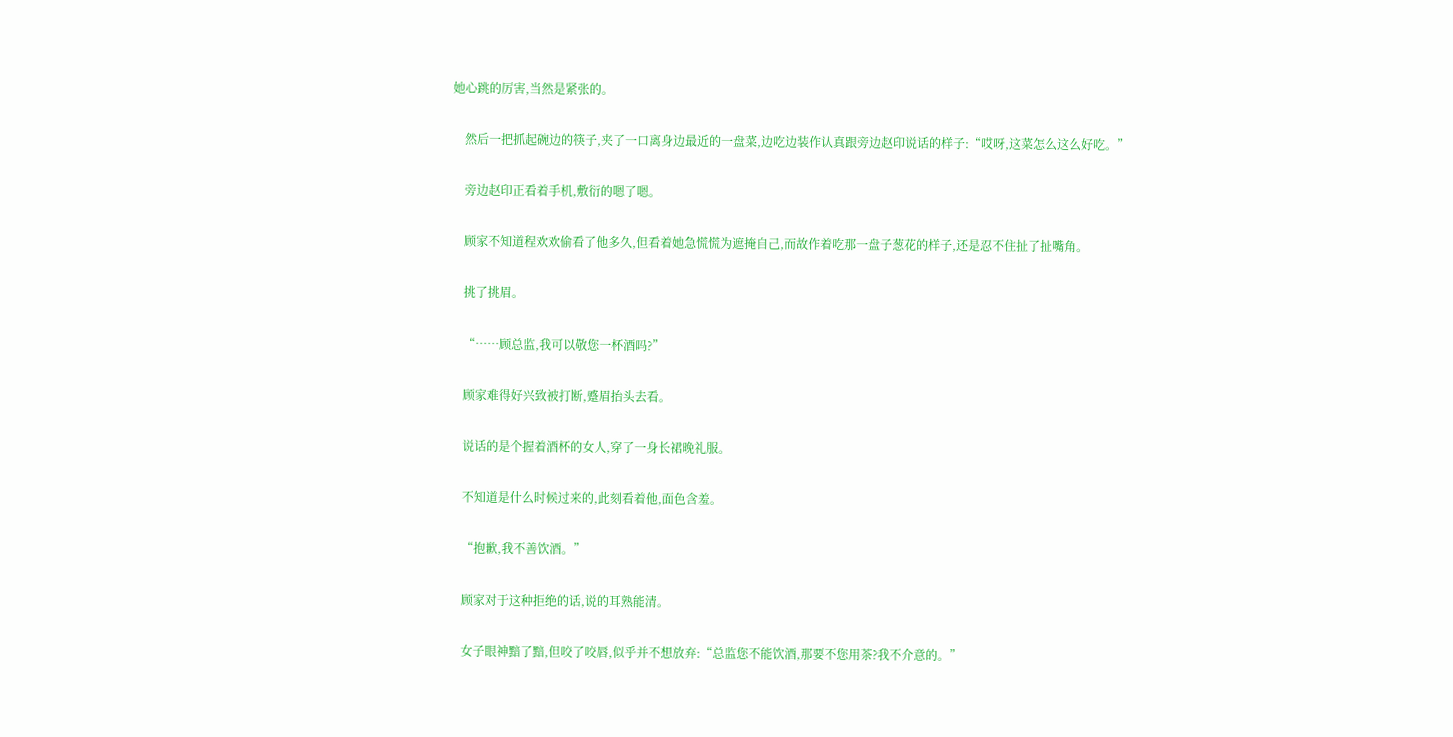她心跳的厉害,当然是紧张的。

    然后一把抓起碗边的筷子,夹了一口离身边最近的一盘菜,边吃边装作认真跟旁边赵印说话的样子:“哎呀,这菜怎么这么好吃。”

    旁边赵印正看着手机,敷衍的嗯了嗯。

    顾家不知道程欢欢偷看了他多久,但看着她急慌慌为遮掩自己,而故作着吃那一盘子葱花的样子,还是忍不住扯了扯嘴角。

    挑了挑眉。

    “……顾总监,我可以敬您一杯酒吗?”

    顾家难得好兴致被打断,蹙眉抬头去看。

    说话的是个握着酒杯的女人,穿了一身长裙晚礼服。

    不知道是什么时候过来的,此刻看着他,面色含羞。

    “抱歉,我不善饮酒。”

    顾家对于这种拒绝的话,说的耳熟能清。

    女子眼神黯了黯,但咬了咬唇,似乎并不想放弃:“总监您不能饮酒,那要不您用茶?我不介意的。”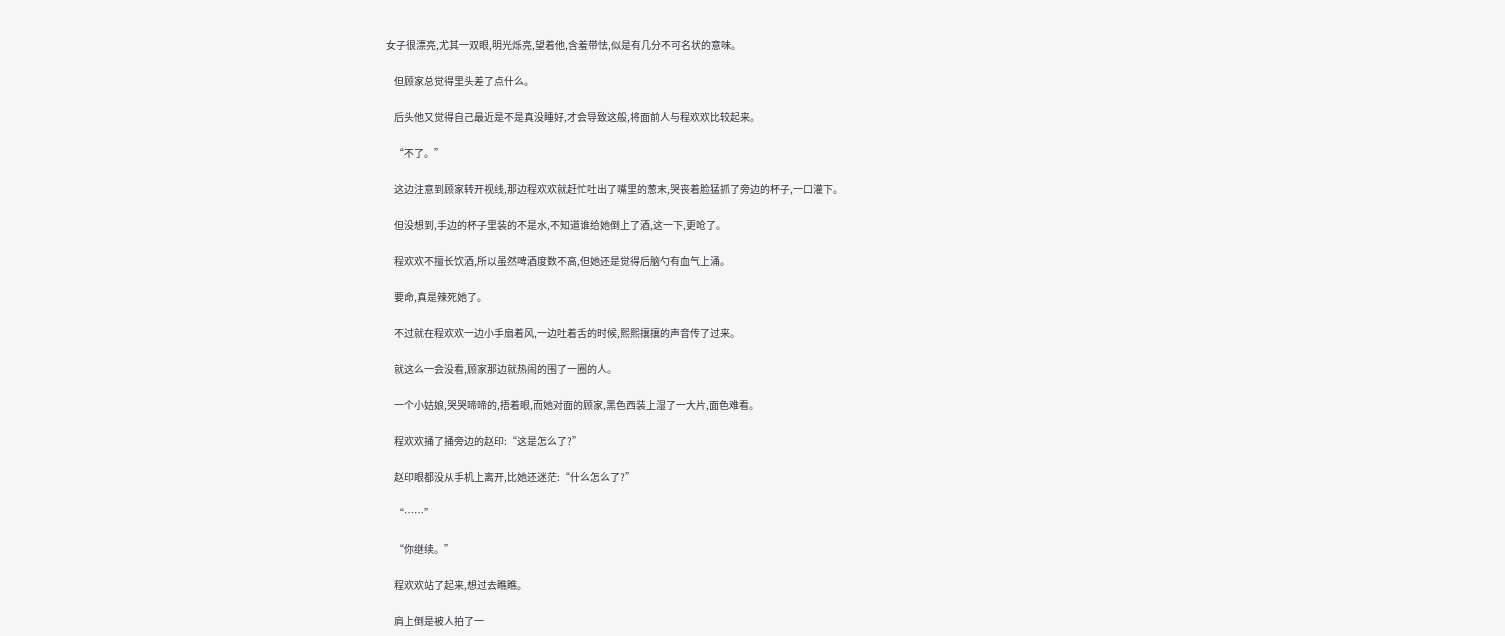女子很漂亮,尤其一双眼,明光烁亮,望着他,含羞带怯,似是有几分不可名状的意味。

    但顾家总觉得里头差了点什么。

    后头他又觉得自己最近是不是真没睡好,才会导致这般,将面前人与程欢欢比较起来。

    “不了。”

    这边注意到顾家转开视线,那边程欢欢就赶忙吐出了嘴里的葱末,哭丧着脸猛抓了旁边的杯子,一口灌下。

    但没想到,手边的杯子里装的不是水,不知道谁给她倒上了酒,这一下,更呛了。

    程欢欢不擅长饮酒,所以虽然啤酒度数不高,但她还是觉得后脑勺有血气上涌。

    要命,真是辣死她了。

    不过就在程欢欢一边小手扇着风,一边吐着舌的时候,熙熙攘攘的声音传了过来。

    就这么一会没看,顾家那边就热闹的围了一圈的人。

    一个小姑娘,哭哭啼啼的,捂着眼,而她对面的顾家,黑色西装上湿了一大片,面色难看。

    程欢欢捅了捅旁边的赵印:“这是怎么了?”

    赵印眼都没从手机上离开,比她还迷茫:“什么怎么了?”

    “……”

    “你继续。”

    程欢欢站了起来,想过去瞧瞧。

    肩上倒是被人拍了一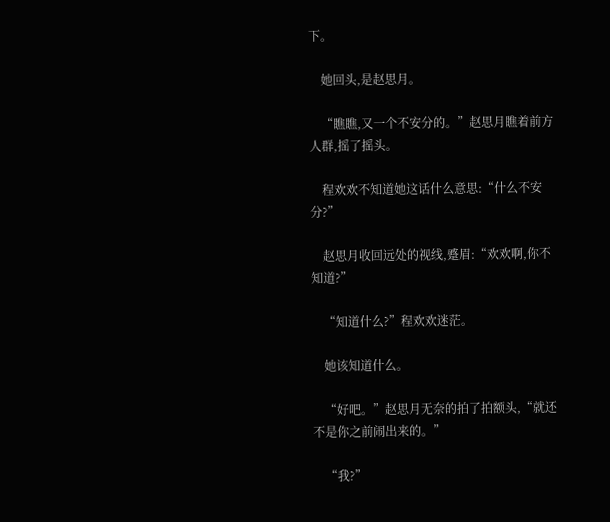下。

    她回头,是赵思月。

    “瞧瞧,又一个不安分的。”赵思月瞧着前方人群,摇了摇头。

    程欢欢不知道她这话什么意思:“什么不安分?”

    赵思月收回远处的视线,蹙眉:“欢欢啊,你不知道?”

    “知道什么?”程欢欢迷茫。

    她该知道什么。

    “好吧。”赵思月无奈的拍了拍额头,“就还不是你之前闹出来的。”

    “我?”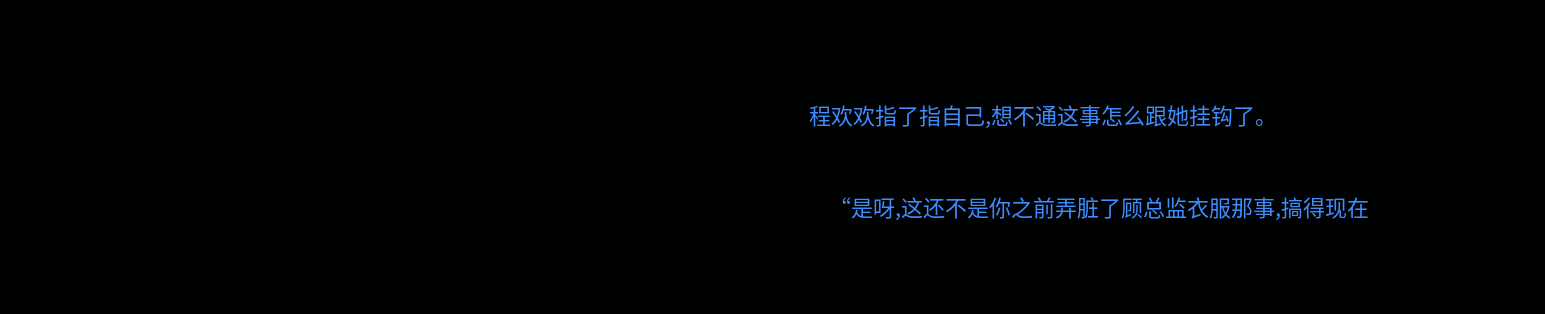程欢欢指了指自己,想不通这事怎么跟她挂钩了。

    “是呀,这还不是你之前弄脏了顾总监衣服那事,搞得现在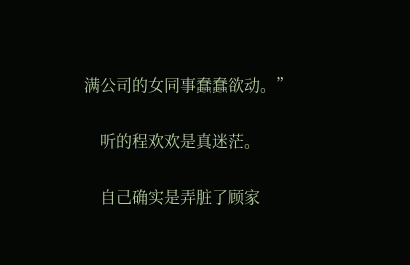满公司的女同事蠢蠢欲动。”

    听的程欢欢是真迷茫。

    自己确实是弄脏了顾家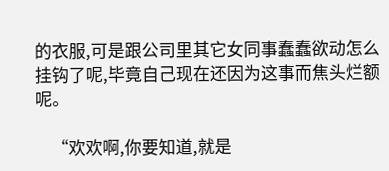的衣服,可是跟公司里其它女同事蠢蠢欲动怎么挂钩了呢,毕竟自己现在还因为这事而焦头烂额呢。

    “欢欢啊,你要知道,就是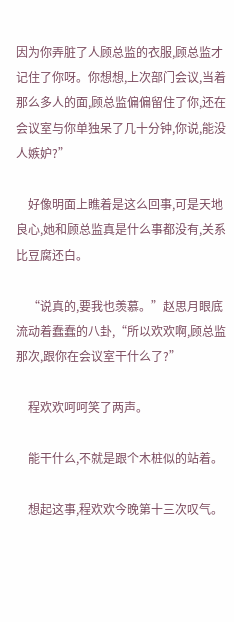因为你弄脏了人顾总监的衣服,顾总监才记住了你呀。你想想,上次部门会议,当着那么多人的面,顾总监偏偏留住了你,还在会议室与你单独呆了几十分钟,你说,能没人嫉妒?”

    好像明面上瞧着是这么回事,可是天地良心,她和顾总监真是什么事都没有,关系比豆腐还白。

    “说真的,要我也羡慕。”赵思月眼底流动着蠢蠢的八卦,“所以欢欢啊,顾总监那次,跟你在会议室干什么了?”

    程欢欢呵呵笑了两声。

    能干什么,不就是跟个木桩似的站着。

    想起这事,程欢欢今晚第十三次叹气。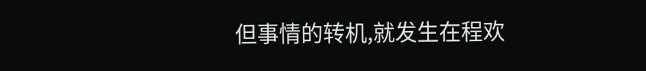但事情的转机,就发生在程欢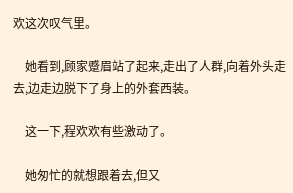欢这次叹气里。

    她看到,顾家蹙眉站了起来,走出了人群,向着外头走去,边走边脱下了身上的外套西装。

    这一下,程欢欢有些激动了。

    她匆忙的就想跟着去,但又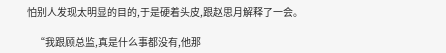怕别人发现太明显的目的,于是硬着头皮,跟赵思月解释了一会。

    “我跟顾总监,真是什么事都没有,他那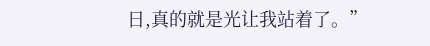日,真的就是光让我站着了。”